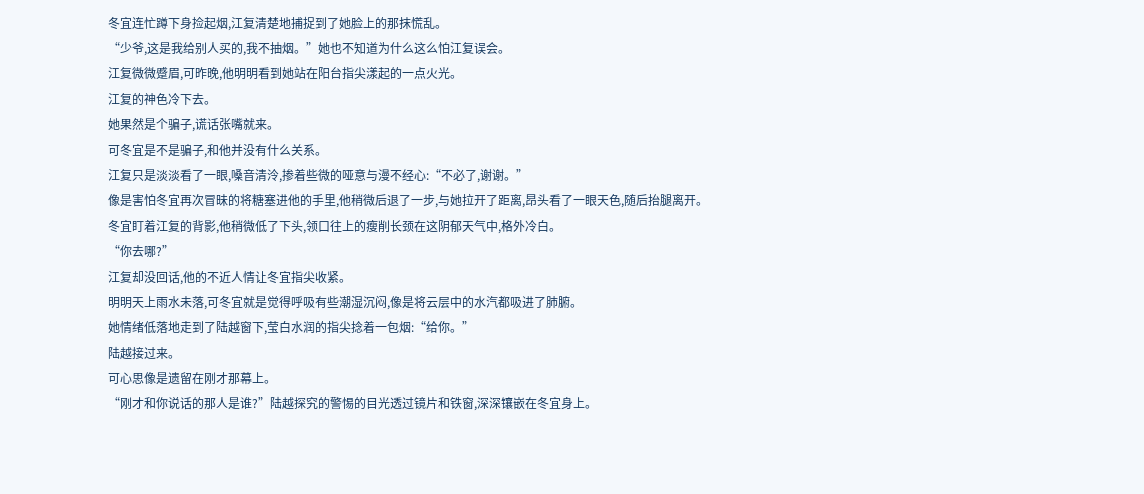冬宜连忙蹲下身捡起烟,江复清楚地捕捉到了她脸上的那抹慌乱。
“少爷,这是我给别人买的,我不抽烟。”她也不知道为什么这么怕江复误会。
江复微微蹙眉,可昨晚,他明明看到她站在阳台指尖漾起的一点火光。
江复的神色冷下去。
她果然是个骗子,谎话张嘴就来。
可冬宜是不是骗子,和他并没有什么关系。
江复只是淡淡看了一眼,嗓音清泠,掺着些微的哑意与漫不经心:“不必了,谢谢。”
像是害怕冬宜再次冒昧的将糖塞进他的手里,他稍微后退了一步,与她拉开了距离,昂头看了一眼天色,随后抬腿离开。
冬宜盯着江复的背影,他稍微低了下头,领口往上的瘦削长颈在这阴郁天气中,格外冷白。
“你去哪?”
江复却没回话,他的不近人情让冬宜指尖收紧。
明明天上雨水未落,可冬宜就是觉得呼吸有些潮湿沉闷,像是将云层中的水汽都吸进了肺腑。
她情绪低落地走到了陆越窗下,莹白水润的指尖捻着一包烟:“给你。”
陆越接过来。
可心思像是遗留在刚才那幕上。
“刚才和你说话的那人是谁?”陆越探究的警惕的目光透过镜片和铁窗,深深镶嵌在冬宜身上。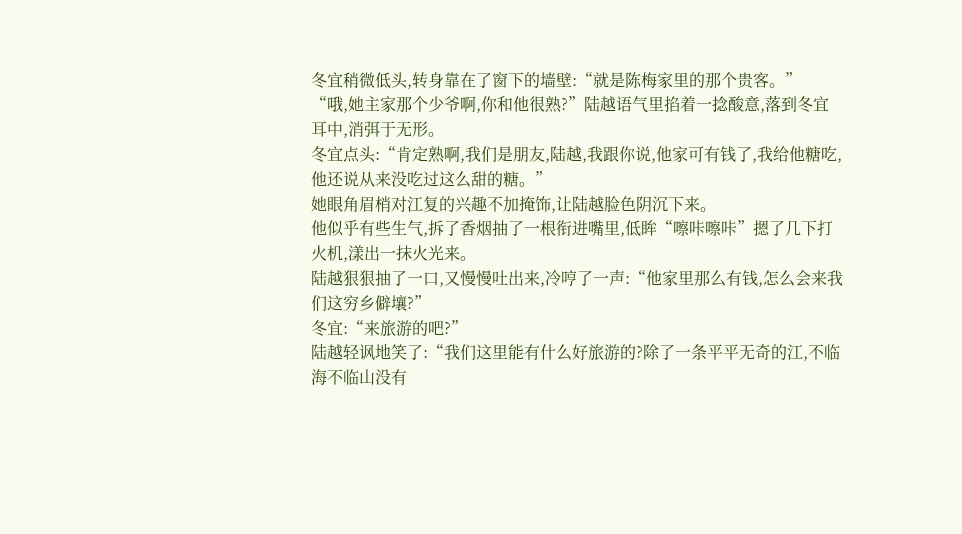冬宜稍微低头,转身靠在了窗下的墙壁:“就是陈梅家里的那个贵客。”
“哦,她主家那个少爷啊,你和他很熟?”陆越语气里掐着一捻酸意,落到冬宜耳中,消弭于无形。
冬宜点头:“肯定熟啊,我们是朋友,陆越,我跟你说,他家可有钱了,我给他糖吃,他还说从来没吃过这么甜的糖。”
她眼角眉梢对江复的兴趣不加掩饰,让陆越脸色阴沉下来。
他似乎有些生气,拆了香烟抽了一根衔进嘴里,低眸“嚓咔嚓咔”摁了几下打火机,漾出一抹火光来。
陆越狠狠抽了一口,又慢慢吐出来,冷哼了一声:“他家里那么有钱,怎么会来我们这穷乡僻壤?”
冬宜:“来旅游的吧?”
陆越轻讽地笑了:“我们这里能有什么好旅游的?除了一条平平无奇的江,不临海不临山没有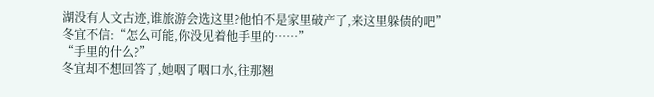湖没有人文古迹,谁旅游会选这里?他怕不是家里破产了,来这里躲债的吧”
冬宜不信:“怎么可能,你没见着他手里的……”
“手里的什么?”
冬宜却不想回答了,她咽了咽口水,往那翘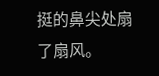挺的鼻尖处扇了扇风。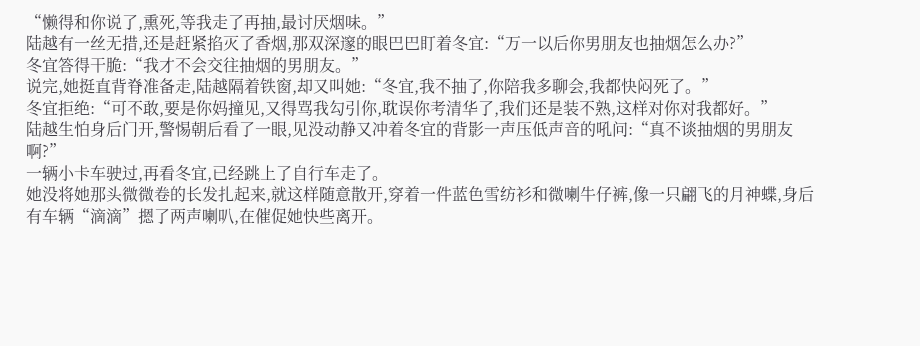“懒得和你说了,熏死,等我走了再抽,最讨厌烟味。”
陆越有一丝无措,还是赶紧掐灭了香烟,那双深邃的眼巴巴盯着冬宜:“万一以后你男朋友也抽烟怎么办?”
冬宜答得干脆:“我才不会交往抽烟的男朋友。”
说完,她挺直背脊准备走,陆越隔着铁窗,却又叫她:“冬宜,我不抽了,你陪我多聊会,我都快闷死了。”
冬宜拒绝:“可不敢,要是你妈撞见,又得骂我勾引你,耽误你考清华了,我们还是装不熟,这样对你对我都好。”
陆越生怕身后门开,警惕朝后看了一眼,见没动静又冲着冬宜的背影一声压低声音的吼问:“真不谈抽烟的男朋友啊?”
一辆小卡车驶过,再看冬宜,已经跳上了自行车走了。
她没将她那头微微卷的长发扎起来,就这样随意散开,穿着一件蓝色雪纺衫和微喇牛仔裤,像一只翩飞的月神蝶,身后有车辆“滴滴”摁了两声喇叭,在催促她快些离开。